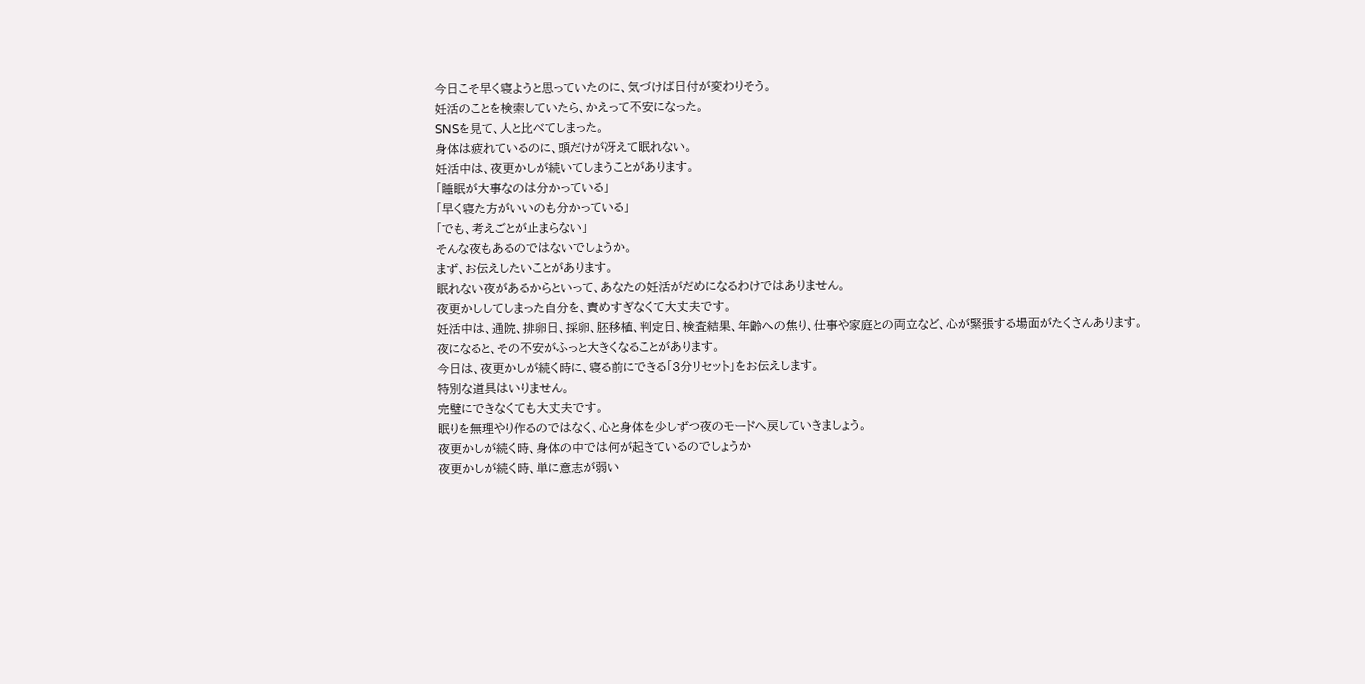今日こそ早く寝ようと思っていたのに、気づけば日付が変わりそう。
妊活のことを検索していたら、かえって不安になった。
SNSを見て、人と比べてしまった。
身体は疲れているのに、頭だけが冴えて眠れない。
妊活中は、夜更かしが続いてしまうことがあります。
「睡眠が大事なのは分かっている」
「早く寝た方がいいのも分かっている」
「でも、考えごとが止まらない」
そんな夜もあるのではないでしょうか。
まず、お伝えしたいことがあります。
眠れない夜があるからといって、あなたの妊活がだめになるわけではありません。
夜更かししてしまった自分を、責めすぎなくて大丈夫です。
妊活中は、通院、排卵日、採卵、胚移植、判定日、検査結果、年齢への焦り、仕事や家庭との両立など、心が緊張する場面がたくさんあります。
夜になると、その不安がふっと大きくなることがあります。
今日は、夜更かしが続く時に、寝る前にできる「3分リセット」をお伝えします。
特別な道具はいりません。
完璧にできなくても大丈夫です。
眠りを無理やり作るのではなく、心と身体を少しずつ夜のモードへ戻していきましょう。
夜更かしが続く時、身体の中では何が起きているのでしょうか
夜更かしが続く時、単に意志が弱い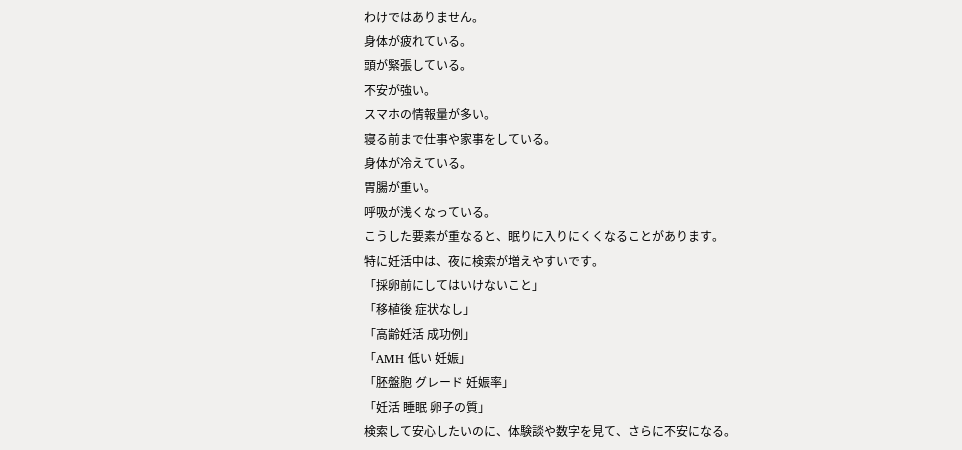わけではありません。
身体が疲れている。
頭が緊張している。
不安が強い。
スマホの情報量が多い。
寝る前まで仕事や家事をしている。
身体が冷えている。
胃腸が重い。
呼吸が浅くなっている。
こうした要素が重なると、眠りに入りにくくなることがあります。
特に妊活中は、夜に検索が増えやすいです。
「採卵前にしてはいけないこと」
「移植後 症状なし」
「高齢妊活 成功例」
「AMH 低い 妊娠」
「胚盤胞 グレード 妊娠率」
「妊活 睡眠 卵子の質」
検索して安心したいのに、体験談や数字を見て、さらに不安になる。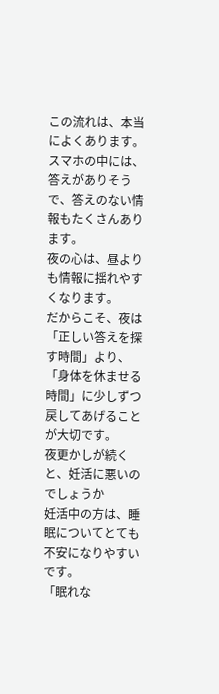この流れは、本当によくあります。
スマホの中には、答えがありそうで、答えのない情報もたくさんあります。
夜の心は、昼よりも情報に揺れやすくなります。
だからこそ、夜は「正しい答えを探す時間」より、「身体を休ませる時間」に少しずつ戻してあげることが大切です。
夜更かしが続くと、妊活に悪いのでしょうか
妊活中の方は、睡眠についてとても不安になりやすいです。
「眠れな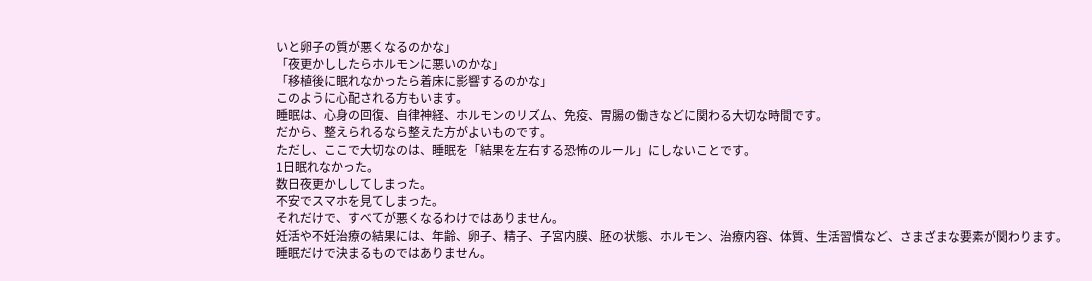いと卵子の質が悪くなるのかな」
「夜更かししたらホルモンに悪いのかな」
「移植後に眠れなかったら着床に影響するのかな」
このように心配される方もいます。
睡眠は、心身の回復、自律神経、ホルモンのリズム、免疫、胃腸の働きなどに関わる大切な時間です。
だから、整えられるなら整えた方がよいものです。
ただし、ここで大切なのは、睡眠を「結果を左右する恐怖のルール」にしないことです。
1日眠れなかった。
数日夜更かししてしまった。
不安でスマホを見てしまった。
それだけで、すべてが悪くなるわけではありません。
妊活や不妊治療の結果には、年齢、卵子、精子、子宮内膜、胚の状態、ホルモン、治療内容、体質、生活習慣など、さまざまな要素が関わります。
睡眠だけで決まるものではありません。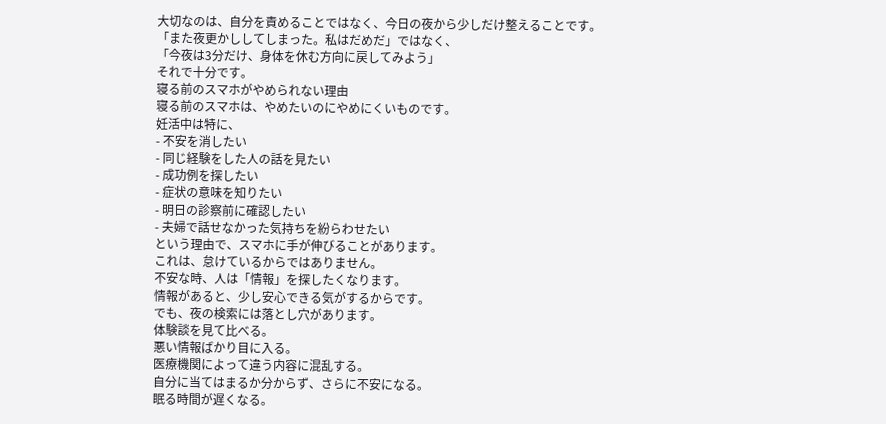大切なのは、自分を責めることではなく、今日の夜から少しだけ整えることです。
「また夜更かししてしまった。私はだめだ」ではなく、
「今夜は3分だけ、身体を休む方向に戻してみよう」
それで十分です。
寝る前のスマホがやめられない理由
寝る前のスマホは、やめたいのにやめにくいものです。
妊活中は特に、
- 不安を消したい
- 同じ経験をした人の話を見たい
- 成功例を探したい
- 症状の意味を知りたい
- 明日の診察前に確認したい
- 夫婦で話せなかった気持ちを紛らわせたい
という理由で、スマホに手が伸びることがあります。
これは、怠けているからではありません。
不安な時、人は「情報」を探したくなります。
情報があると、少し安心できる気がするからです。
でも、夜の検索には落とし穴があります。
体験談を見て比べる。
悪い情報ばかり目に入る。
医療機関によって違う内容に混乱する。
自分に当てはまるか分からず、さらに不安になる。
眠る時間が遅くなる。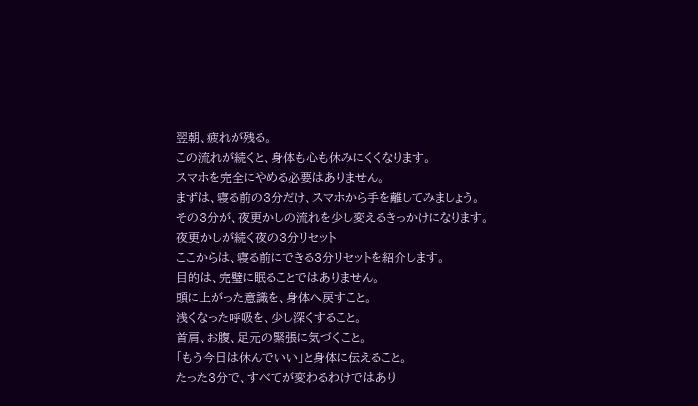翌朝、疲れが残る。
この流れが続くと、身体も心も休みにくくなります。
スマホを完全にやめる必要はありません。
まずは、寝る前の3分だけ、スマホから手を離してみましょう。
その3分が、夜更かしの流れを少し変えるきっかけになります。
夜更かしが続く夜の3分リセット
ここからは、寝る前にできる3分リセットを紹介します。
目的は、完璧に眠ることではありません。
頭に上がった意識を、身体へ戻すこと。
浅くなった呼吸を、少し深くすること。
首肩、お腹、足元の緊張に気づくこと。
「もう今日は休んでいい」と身体に伝えること。
たった3分で、すべてが変わるわけではあり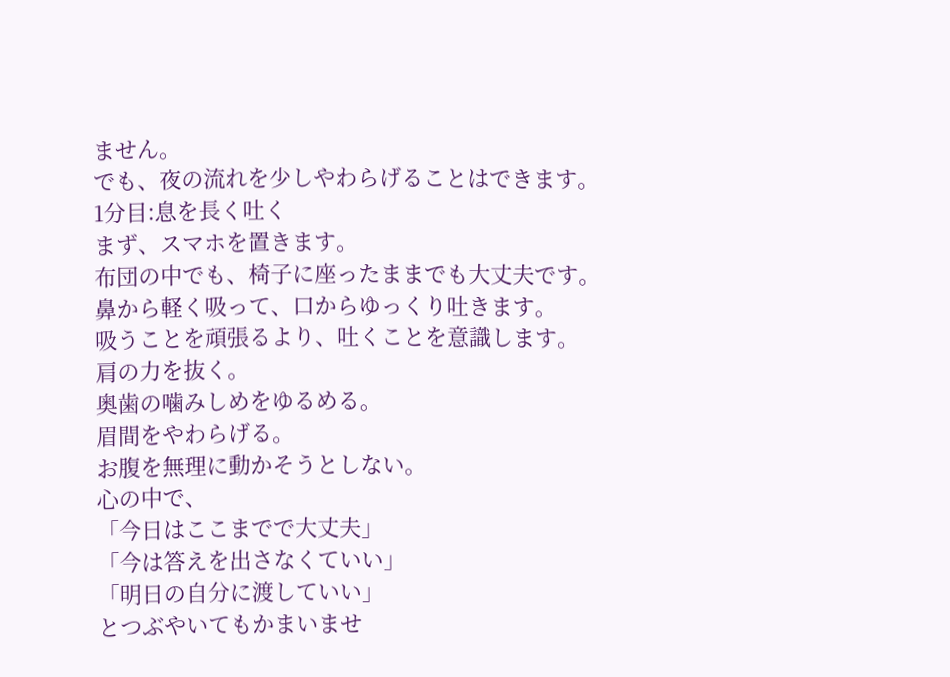ません。
でも、夜の流れを少しやわらげることはできます。
1分目:息を長く吐く
まず、スマホを置きます。
布団の中でも、椅子に座ったままでも大丈夫です。
鼻から軽く吸って、口からゆっくり吐きます。
吸うことを頑張るより、吐くことを意識します。
肩の力を抜く。
奥歯の噛みしめをゆるめる。
眉間をやわらげる。
お腹を無理に動かそうとしない。
心の中で、
「今日はここまでで大丈夫」
「今は答えを出さなくていい」
「明日の自分に渡していい」
とつぶやいてもかまいませ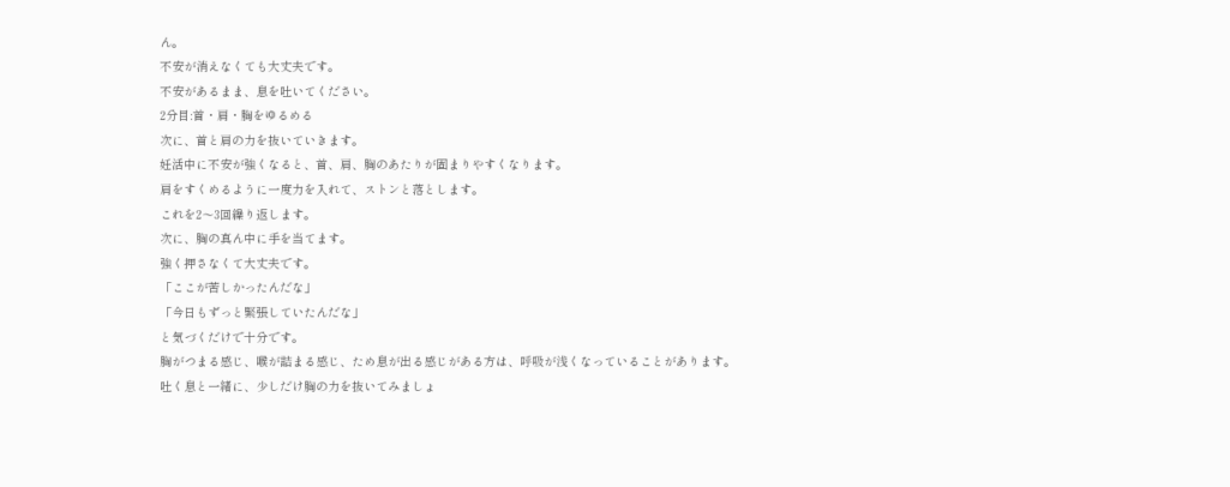ん。
不安が消えなくても大丈夫です。
不安があるまま、息を吐いてください。
2分目:首・肩・胸をゆるめる
次に、首と肩の力を抜いていきます。
妊活中に不安が強くなると、首、肩、胸のあたりが固まりやすくなります。
肩をすくめるように一度力を入れて、ストンと落とします。
これを2〜3回繰り返します。
次に、胸の真ん中に手を当てます。
強く押さなくて大丈夫です。
「ここが苦しかったんだな」
「今日もずっと緊張していたんだな」
と気づくだけで十分です。
胸がつまる感じ、喉が詰まる感じ、ため息が出る感じがある方は、呼吸が浅くなっていることがあります。
吐く息と一緒に、少しだけ胸の力を抜いてみましょ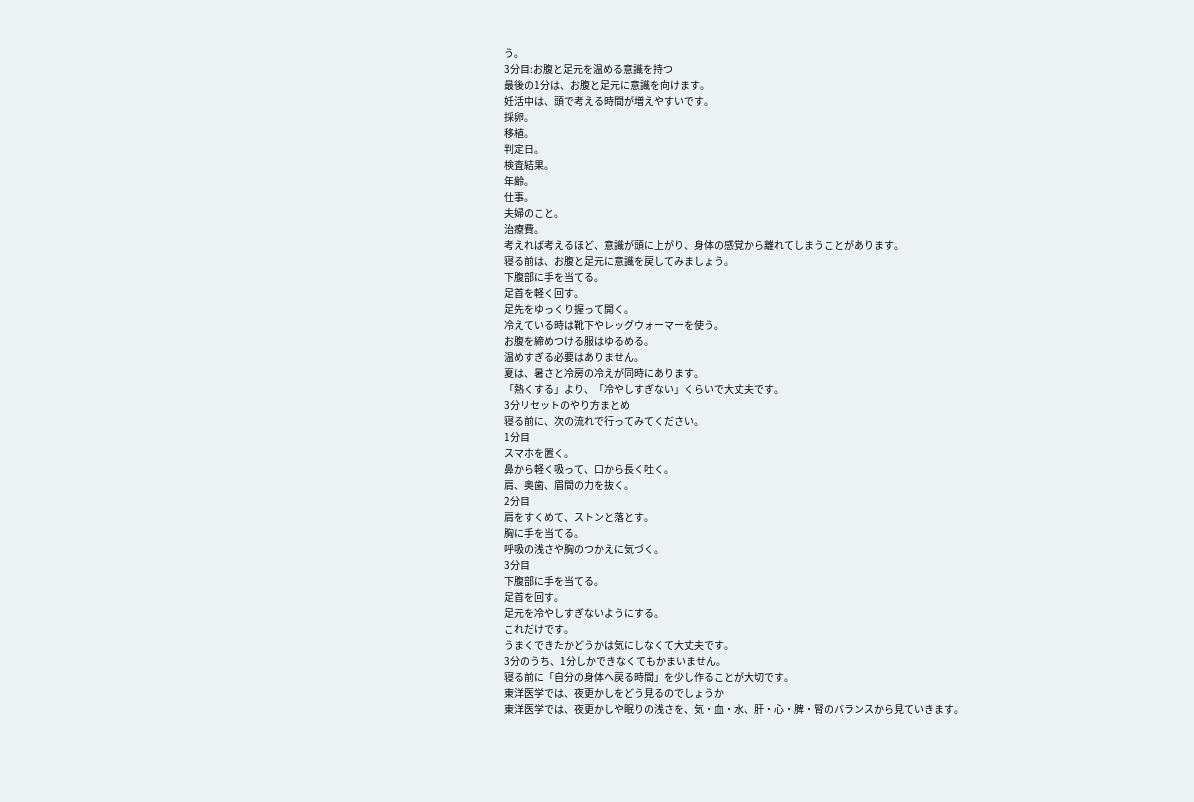う。
3分目:お腹と足元を温める意識を持つ
最後の1分は、お腹と足元に意識を向けます。
妊活中は、頭で考える時間が増えやすいです。
採卵。
移植。
判定日。
検査結果。
年齢。
仕事。
夫婦のこと。
治療費。
考えれば考えるほど、意識が頭に上がり、身体の感覚から離れてしまうことがあります。
寝る前は、お腹と足元に意識を戻してみましょう。
下腹部に手を当てる。
足首を軽く回す。
足先をゆっくり握って開く。
冷えている時は靴下やレッグウォーマーを使う。
お腹を締めつける服はゆるめる。
温めすぎる必要はありません。
夏は、暑さと冷房の冷えが同時にあります。
「熱くする」より、「冷やしすぎない」くらいで大丈夫です。
3分リセットのやり方まとめ
寝る前に、次の流れで行ってみてください。
1分目
スマホを置く。
鼻から軽く吸って、口から長く吐く。
肩、奥歯、眉間の力を抜く。
2分目
肩をすくめて、ストンと落とす。
胸に手を当てる。
呼吸の浅さや胸のつかえに気づく。
3分目
下腹部に手を当てる。
足首を回す。
足元を冷やしすぎないようにする。
これだけです。
うまくできたかどうかは気にしなくて大丈夫です。
3分のうち、1分しかできなくてもかまいません。
寝る前に「自分の身体へ戻る時間」を少し作ることが大切です。
東洋医学では、夜更かしをどう見るのでしょうか
東洋医学では、夜更かしや眠りの浅さを、気・血・水、肝・心・脾・腎のバランスから見ていきます。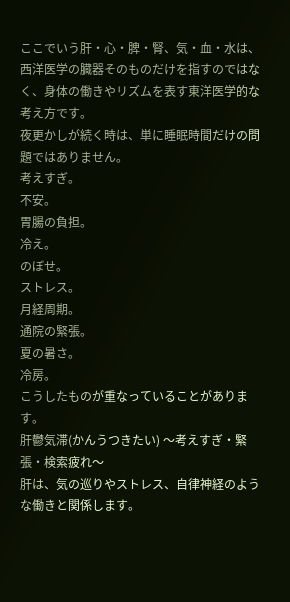ここでいう肝・心・脾・腎、気・血・水は、西洋医学の臓器そのものだけを指すのではなく、身体の働きやリズムを表す東洋医学的な考え方です。
夜更かしが続く時は、単に睡眠時間だけの問題ではありません。
考えすぎ。
不安。
胃腸の負担。
冷え。
のぼせ。
ストレス。
月経周期。
通院の緊張。
夏の暑さ。
冷房。
こうしたものが重なっていることがあります。
肝鬱気滞(かんうつきたい) 〜考えすぎ・緊張・検索疲れ〜
肝は、気の巡りやストレス、自律神経のような働きと関係します。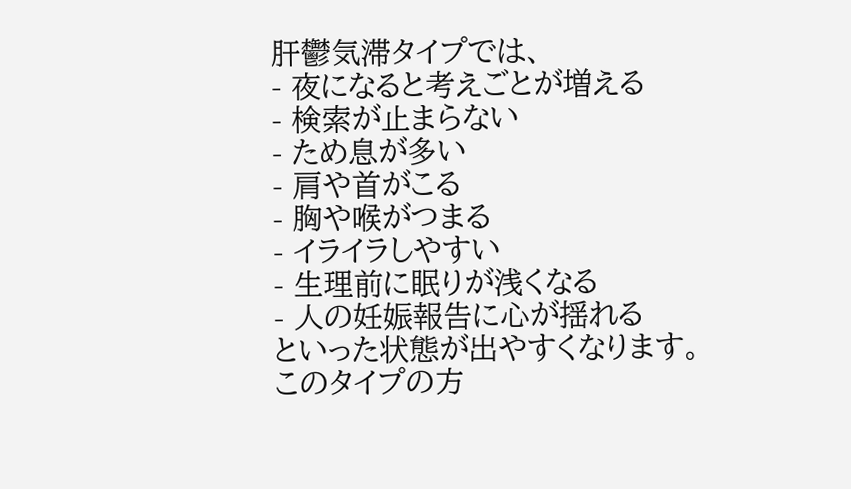肝鬱気滞タイプでは、
- 夜になると考えごとが増える
- 検索が止まらない
- ため息が多い
- 肩や首がこる
- 胸や喉がつまる
- イライラしやすい
- 生理前に眠りが浅くなる
- 人の妊娠報告に心が揺れる
といった状態が出やすくなります。
このタイプの方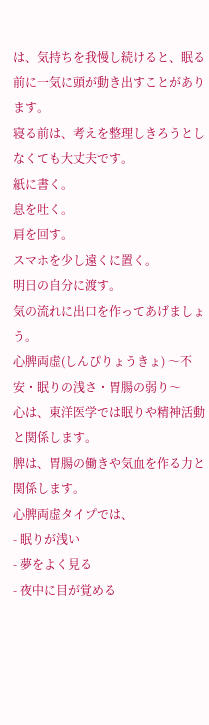は、気持ちを我慢し続けると、眠る前に一気に頭が動き出すことがあります。
寝る前は、考えを整理しきろうとしなくても大丈夫です。
紙に書く。
息を吐く。
肩を回す。
スマホを少し遠くに置く。
明日の自分に渡す。
気の流れに出口を作ってあげましょう。
心脾両虚(しんぴりょうきょ) 〜不安・眠りの浅さ・胃腸の弱り〜
心は、東洋医学では眠りや精神活動と関係します。
脾は、胃腸の働きや気血を作る力と関係します。
心脾両虚タイプでは、
- 眠りが浅い
- 夢をよく見る
- 夜中に目が覚める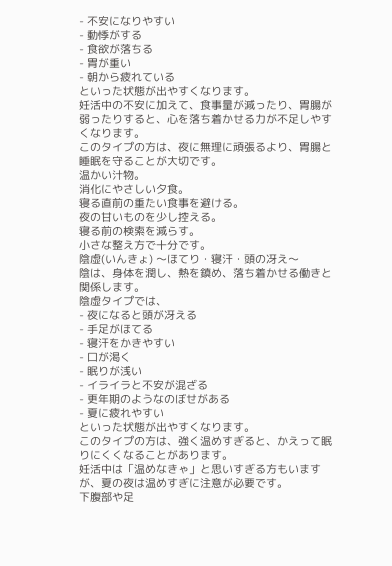- 不安になりやすい
- 動悸がする
- 食欲が落ちる
- 胃が重い
- 朝から疲れている
といった状態が出やすくなります。
妊活中の不安に加えて、食事量が減ったり、胃腸が弱ったりすると、心を落ち着かせる力が不足しやすくなります。
このタイプの方は、夜に無理に頑張るより、胃腸と睡眠を守ることが大切です。
温かい汁物。
消化にやさしい夕食。
寝る直前の重たい食事を避ける。
夜の甘いものを少し控える。
寝る前の検索を減らす。
小さな整え方で十分です。
陰虚(いんきょ) 〜ほてり・寝汗・頭の冴え〜
陰は、身体を潤し、熱を鎮め、落ち着かせる働きと関係します。
陰虚タイプでは、
- 夜になると頭が冴える
- 手足がほてる
- 寝汗をかきやすい
- 口が渇く
- 眠りが浅い
- イライラと不安が混ざる
- 更年期のようなのぼせがある
- 夏に疲れやすい
といった状態が出やすくなります。
このタイプの方は、強く温めすぎると、かえって眠りにくくなることがあります。
妊活中は「温めなきゃ」と思いすぎる方もいますが、夏の夜は温めすぎに注意が必要です。
下腹部や足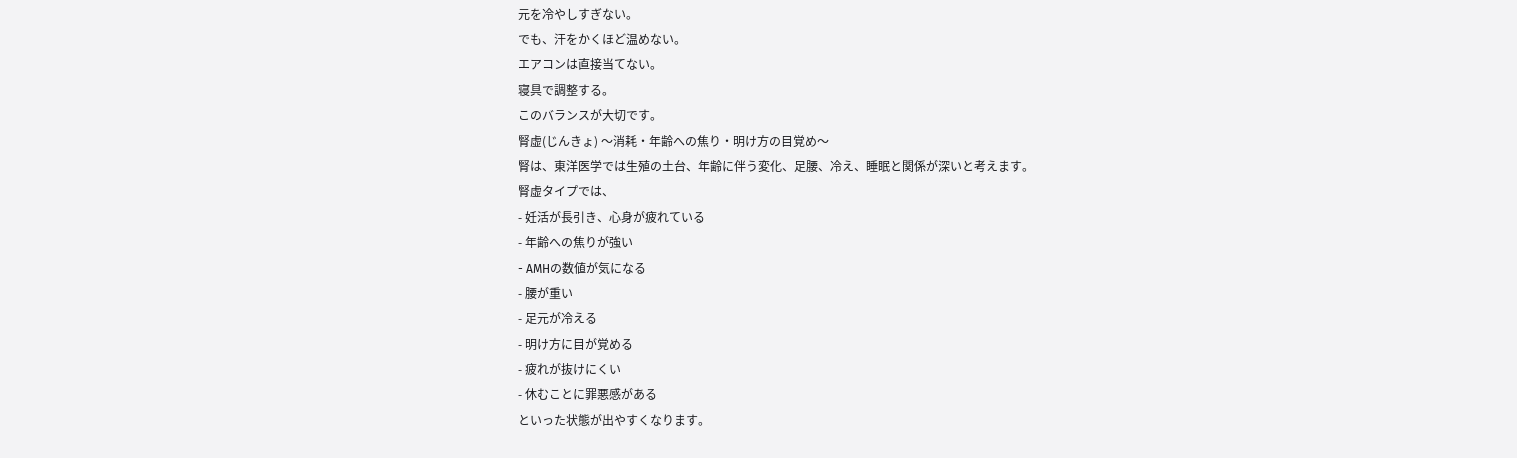元を冷やしすぎない。
でも、汗をかくほど温めない。
エアコンは直接当てない。
寝具で調整する。
このバランスが大切です。
腎虚(じんきょ) 〜消耗・年齢への焦り・明け方の目覚め〜
腎は、東洋医学では生殖の土台、年齢に伴う変化、足腰、冷え、睡眠と関係が深いと考えます。
腎虚タイプでは、
- 妊活が長引き、心身が疲れている
- 年齢への焦りが強い
- AMHの数値が気になる
- 腰が重い
- 足元が冷える
- 明け方に目が覚める
- 疲れが抜けにくい
- 休むことに罪悪感がある
といった状態が出やすくなります。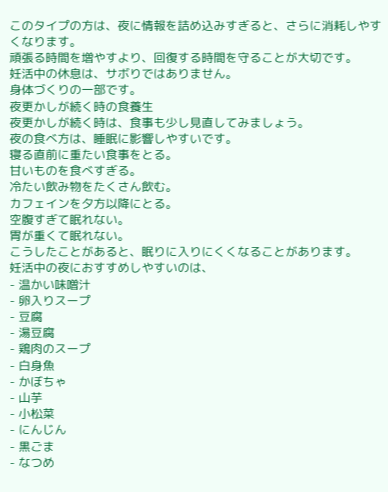このタイプの方は、夜に情報を詰め込みすぎると、さらに消耗しやすくなります。
頑張る時間を増やすより、回復する時間を守ることが大切です。
妊活中の休息は、サボりではありません。
身体づくりの一部です。
夜更かしが続く時の食養生
夜更かしが続く時は、食事も少し見直してみましょう。
夜の食べ方は、睡眠に影響しやすいです。
寝る直前に重たい食事をとる。
甘いものを食べすぎる。
冷たい飲み物をたくさん飲む。
カフェインを夕方以降にとる。
空腹すぎて眠れない。
胃が重くて眠れない。
こうしたことがあると、眠りに入りにくくなることがあります。
妊活中の夜におすすめしやすいのは、
- 温かい味噌汁
- 卵入りスープ
- 豆腐
- 湯豆腐
- 鶏肉のスープ
- 白身魚
- かぼちゃ
- 山芋
- 小松菜
- にんじん
- 黒ごま
- なつめ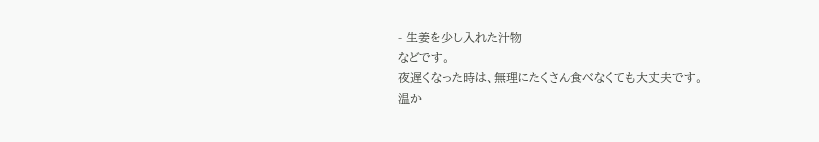- 生姜を少し入れた汁物
などです。
夜遅くなった時は、無理にたくさん食べなくても大丈夫です。
温か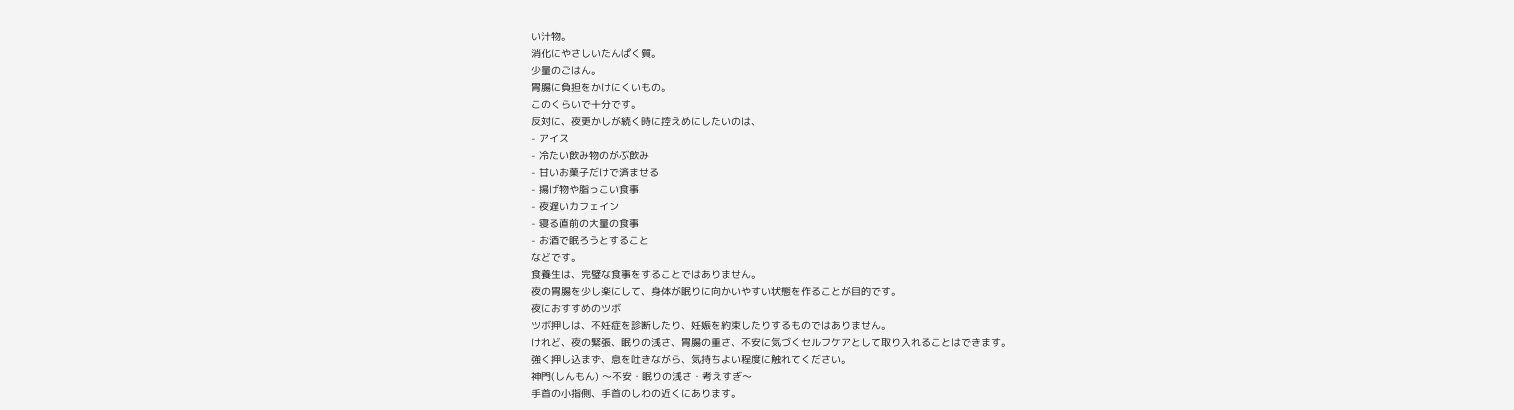い汁物。
消化にやさしいたんぱく質。
少量のごはん。
胃腸に負担をかけにくいもの。
このくらいで十分です。
反対に、夜更かしが続く時に控えめにしたいのは、
- アイス
- 冷たい飲み物のがぶ飲み
- 甘いお菓子だけで済ませる
- 揚げ物や脂っこい食事
- 夜遅いカフェイン
- 寝る直前の大量の食事
- お酒で眠ろうとすること
などです。
食養生は、完璧な食事をすることではありません。
夜の胃腸を少し楽にして、身体が眠りに向かいやすい状態を作ることが目的です。
夜におすすめのツボ
ツボ押しは、不妊症を診断したり、妊娠を約束したりするものではありません。
けれど、夜の緊張、眠りの浅さ、胃腸の重さ、不安に気づくセルフケアとして取り入れることはできます。
強く押し込まず、息を吐きながら、気持ちよい程度に触れてください。
神門(しんもん) 〜不安・眠りの浅さ・考えすぎ〜
手首の小指側、手首のしわの近くにあります。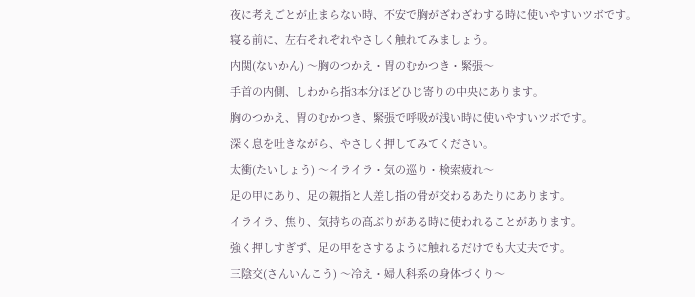夜に考えごとが止まらない時、不安で胸がざわざわする時に使いやすいツボです。
寝る前に、左右それぞれやさしく触れてみましょう。
内関(ないかん) 〜胸のつかえ・胃のむかつき・緊張〜
手首の内側、しわから指3本分ほどひじ寄りの中央にあります。
胸のつかえ、胃のむかつき、緊張で呼吸が浅い時に使いやすいツボです。
深く息を吐きながら、やさしく押してみてください。
太衝(たいしょう) 〜イライラ・気の巡り・検索疲れ〜
足の甲にあり、足の親指と人差し指の骨が交わるあたりにあります。
イライラ、焦り、気持ちの高ぶりがある時に使われることがあります。
強く押しすぎず、足の甲をさするように触れるだけでも大丈夫です。
三陰交(さんいんこう) 〜冷え・婦人科系の身体づくり〜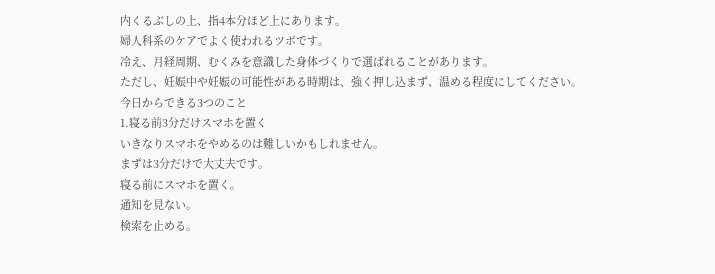内くるぶしの上、指4本分ほど上にあります。
婦人科系のケアでよく使われるツボです。
冷え、月経周期、むくみを意識した身体づくりで選ばれることがあります。
ただし、妊娠中や妊娠の可能性がある時期は、強く押し込まず、温める程度にしてください。
今日からできる3つのこと
1.寝る前3分だけスマホを置く
いきなりスマホをやめるのは難しいかもしれません。
まずは3分だけで大丈夫です。
寝る前にスマホを置く。
通知を見ない。
検索を止める。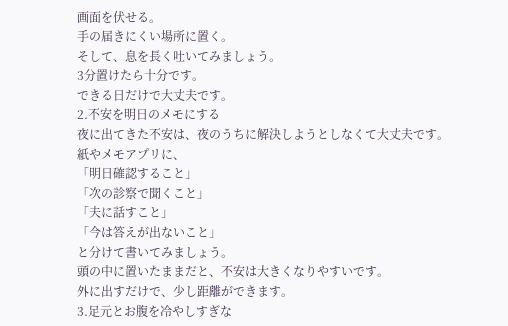画面を伏せる。
手の届きにくい場所に置く。
そして、息を長く吐いてみましょう。
3分置けたら十分です。
できる日だけで大丈夫です。
2.不安を明日のメモにする
夜に出てきた不安は、夜のうちに解決しようとしなくて大丈夫です。
紙やメモアプリに、
「明日確認すること」
「次の診察で聞くこと」
「夫に話すこと」
「今は答えが出ないこと」
と分けて書いてみましょう。
頭の中に置いたままだと、不安は大きくなりやすいです。
外に出すだけで、少し距離ができます。
3.足元とお腹を冷やしすぎな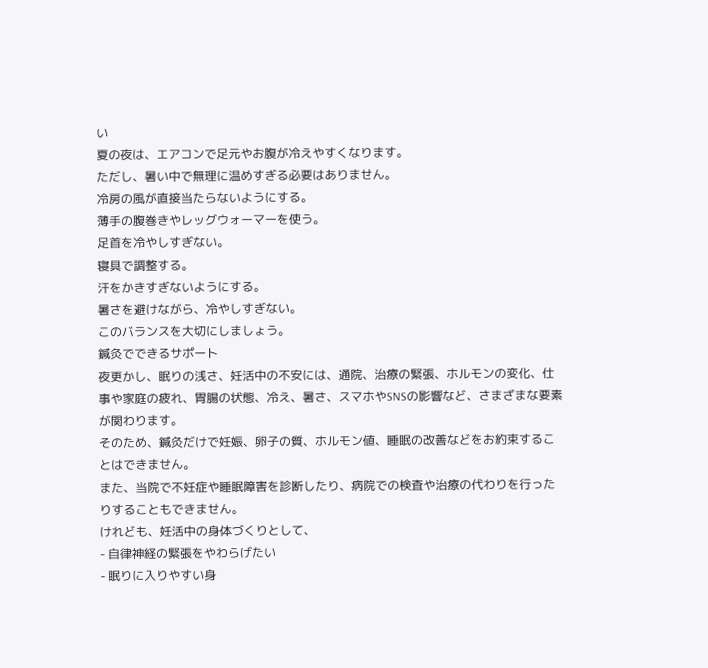い
夏の夜は、エアコンで足元やお腹が冷えやすくなります。
ただし、暑い中で無理に温めすぎる必要はありません。
冷房の風が直接当たらないようにする。
薄手の腹巻きやレッグウォーマーを使う。
足首を冷やしすぎない。
寝具で調整する。
汗をかきすぎないようにする。
暑さを避けながら、冷やしすぎない。
このバランスを大切にしましょう。
鍼灸でできるサポート
夜更かし、眠りの浅さ、妊活中の不安には、通院、治療の緊張、ホルモンの変化、仕事や家庭の疲れ、胃腸の状態、冷え、暑さ、スマホやSNSの影響など、さまざまな要素が関わります。
そのため、鍼灸だけで妊娠、卵子の質、ホルモン値、睡眠の改善などをお約束することはできません。
また、当院で不妊症や睡眠障害を診断したり、病院での検査や治療の代わりを行ったりすることもできません。
けれども、妊活中の身体づくりとして、
- 自律神経の緊張をやわらげたい
- 眠りに入りやすい身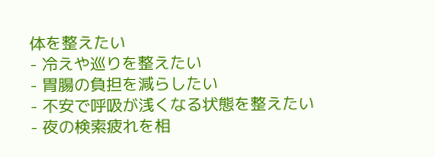体を整えたい
- 冷えや巡りを整えたい
- 胃腸の負担を減らしたい
- 不安で呼吸が浅くなる状態を整えたい
- 夜の検索疲れを相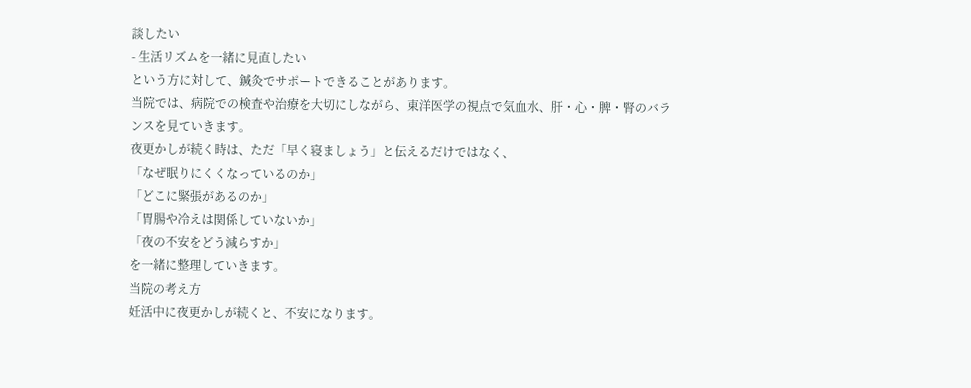談したい
- 生活リズムを一緒に見直したい
という方に対して、鍼灸でサポートできることがあります。
当院では、病院での検査や治療を大切にしながら、東洋医学の視点で気血水、肝・心・脾・腎のバランスを見ていきます。
夜更かしが続く時は、ただ「早く寝ましょう」と伝えるだけではなく、
「なぜ眠りにくくなっているのか」
「どこに緊張があるのか」
「胃腸や冷えは関係していないか」
「夜の不安をどう減らすか」
を一緒に整理していきます。
当院の考え方
妊活中に夜更かしが続くと、不安になります。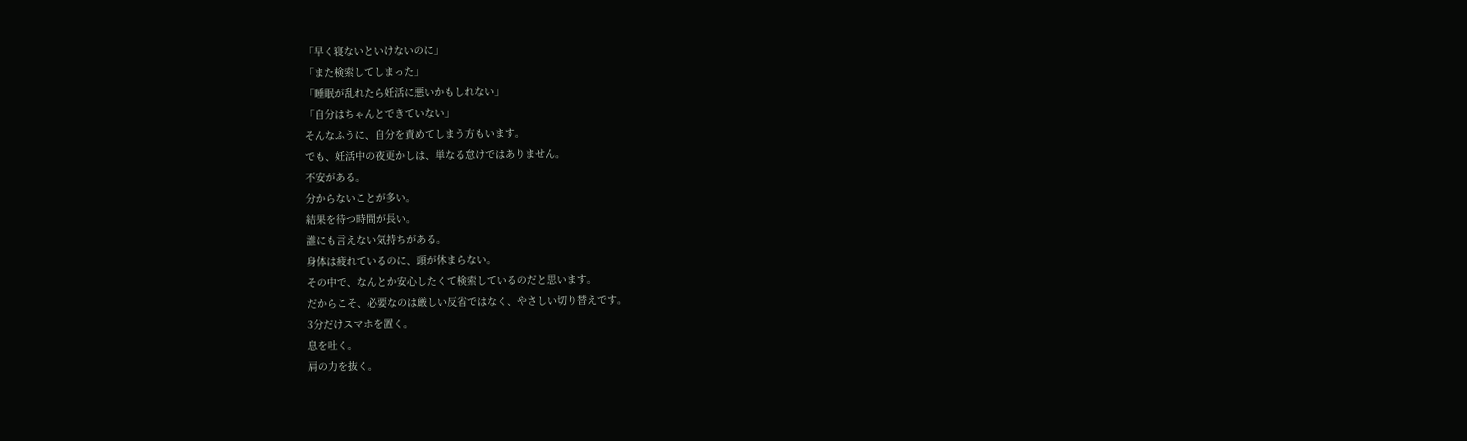「早く寝ないといけないのに」
「また検索してしまった」
「睡眠が乱れたら妊活に悪いかもしれない」
「自分はちゃんとできていない」
そんなふうに、自分を責めてしまう方もいます。
でも、妊活中の夜更かしは、単なる怠けではありません。
不安がある。
分からないことが多い。
結果を待つ時間が長い。
誰にも言えない気持ちがある。
身体は疲れているのに、頭が休まらない。
その中で、なんとか安心したくて検索しているのだと思います。
だからこそ、必要なのは厳しい反省ではなく、やさしい切り替えです。
3分だけスマホを置く。
息を吐く。
肩の力を抜く。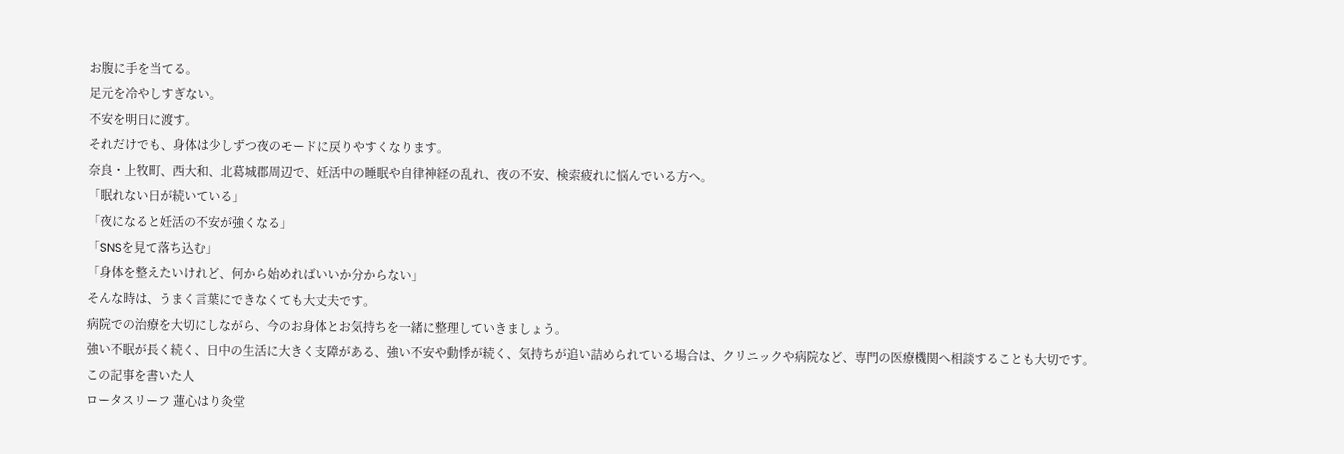お腹に手を当てる。
足元を冷やしすぎない。
不安を明日に渡す。
それだけでも、身体は少しずつ夜のモードに戻りやすくなります。
奈良・上牧町、西大和、北葛城郡周辺で、妊活中の睡眠や自律神経の乱れ、夜の不安、検索疲れに悩んでいる方へ。
「眠れない日が続いている」
「夜になると妊活の不安が強くなる」
「SNSを見て落ち込む」
「身体を整えたいけれど、何から始めればいいか分からない」
そんな時は、うまく言葉にできなくても大丈夫です。
病院での治療を大切にしながら、今のお身体とお気持ちを一緒に整理していきましょう。
強い不眠が長く続く、日中の生活に大きく支障がある、強い不安や動悸が続く、気持ちが追い詰められている場合は、クリニックや病院など、専門の医療機関へ相談することも大切です。
この記事を書いた人
ロータスリーフ 蓮心はり灸堂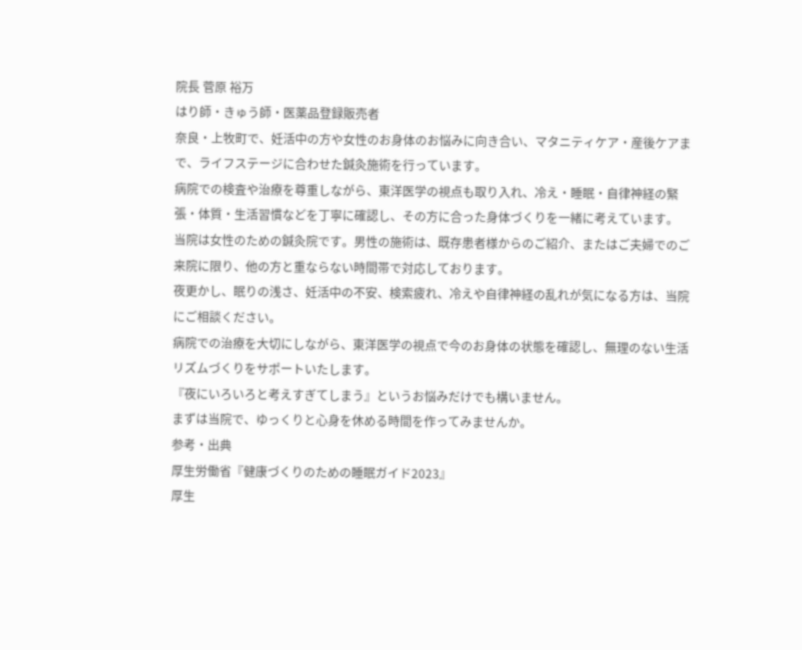院長 菅原 裕万
はり師・きゅう師・医薬品登録販売者
奈良・上牧町で、妊活中の方や女性のお身体のお悩みに向き合い、マタニティケア・産後ケアまで、ライフステージに合わせた鍼灸施術を行っています。
病院での検査や治療を尊重しながら、東洋医学の視点も取り入れ、冷え・睡眠・自律神経の緊張・体質・生活習慣などを丁寧に確認し、その方に合った身体づくりを一緒に考えています。
当院は女性のための鍼灸院です。男性の施術は、既存患者様からのご紹介、またはご夫婦でのご来院に限り、他の方と重ならない時間帯で対応しております。
夜更かし、眠りの浅さ、妊活中の不安、検索疲れ、冷えや自律神経の乱れが気になる方は、当院にご相談ください。
病院での治療を大切にしながら、東洋医学の視点で今のお身体の状態を確認し、無理のない生活リズムづくりをサポートいたします。
『夜にいろいろと考えすぎてしまう』というお悩みだけでも構いません。
まずは当院で、ゆっくりと心身を休める時間を作ってみませんか。
参考・出典
厚生労働省『健康づくりのための睡眠ガイド2023』
厚生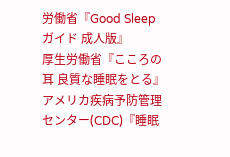労働省『Good Sleepガイド 成人版』
厚生労働省『こころの耳 良質な睡眠をとる』
アメリカ疾病予防管理センター(CDC)『睡眠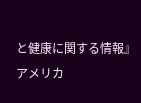と健康に関する情報』
アメリカ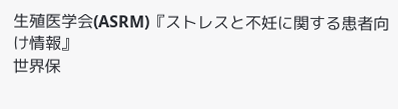生殖医学会(ASRM)『ストレスと不妊に関する患者向け情報』
世界保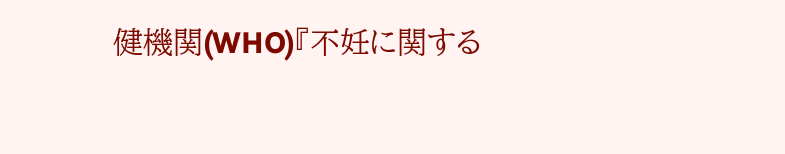健機関(WHO)『不妊に関する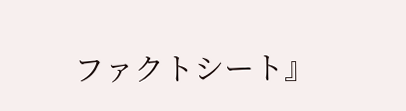ファクトシート』